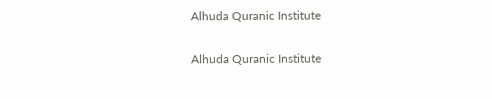Alhuda Quranic Institute

Alhuda Quranic Institute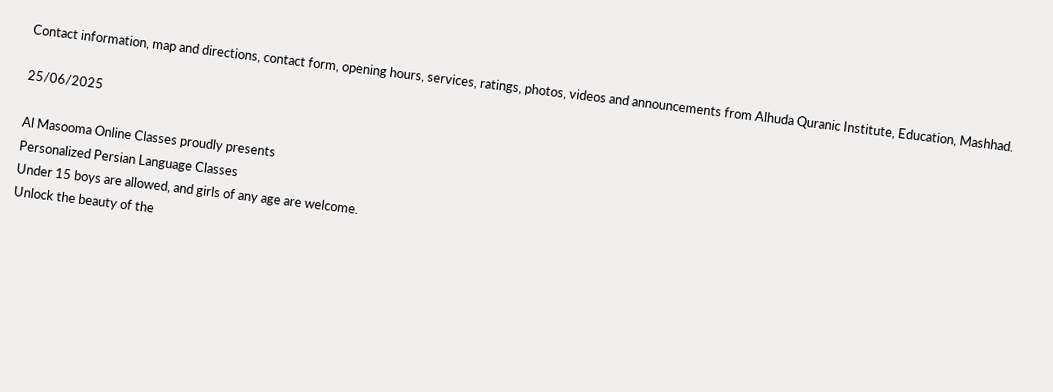Contact information, map and directions, contact form, opening hours, services, ratings, photos, videos and announcements from Alhuda Quranic Institute, Education, Mashhad.

25/06/2025

Al Masooma Online Classes proudly presents
Personalized Persian Language Classes
Under 15 boys are allowed, and girls of any age are welcome.
Unlock the beauty of the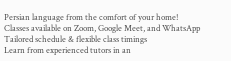Persian language from the comfort of your home!
Classes available on Zoom, Google Meet, and WhatsApp
Tailored schedule & flexible class timings
Learn from experienced tutors in an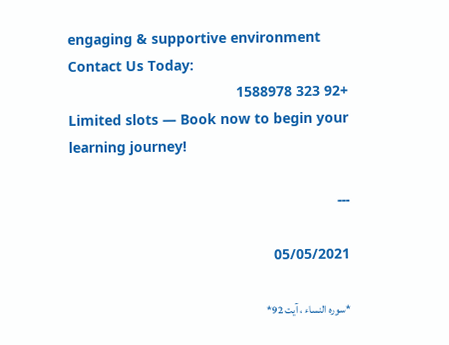engaging & supportive environment
Contact Us Today:
+92 323 1588978
Limited slots — Book now to begin your learning journey!

---

05/05/2021

*سورہ النساء ، آیت 92*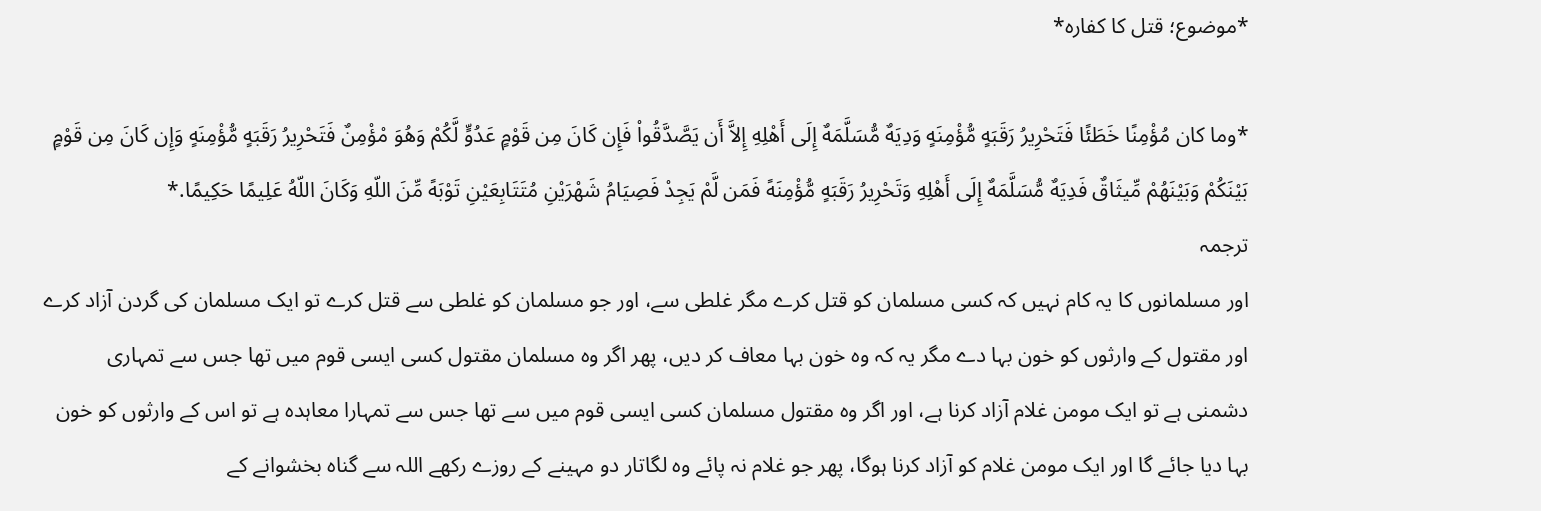*موضوع؛ قتل کا کفارہ*

*وما کان مُؤْمِنًا خَطَئًا فَتَحْرِیرُ رَقَبَهٍ مُّؤْمِنَهٍ وَدِیَهٌ مُّسَلَّمَهٌ إِلَى أَهْلِهِ إِلاَّ أَن یَصَّدَّقُواْ فَإِن کَانَ مِن قَوْمٍ عَدُوٍّ لَّکُمْ وَهُوَ مْؤْمِنٌ فَتَحْرِیرُ رَقَبَهٍ مُّؤْمِنَهٍ وَإِن کَانَ مِن قَوْمٍ بَیْنَکُمْ وَبَیْنَهُمْ مِّیثَاقٌ فَدِیَهٌ مُّسَلَّمَهٌ إِلَى أَهْلِهِ وَتَحْرِیرُ رَقَبَهٍ مُّؤْمِنَهً فَمَن لَّمْ یَجِدْ فَصِیَامُ شَهْرَیْنِ مُتَتَابِعَیْنِ تَوْبَهً مِّنَ اللّهِ وَکَانَ اللّهُ عَلِیمًا حَکِیمًا.*
ترجمہ
اور مسلمانوں کا یہ کام نہیں کہ کسی مسلمان کو قتل کرے مگر غلطی سے، اور جو مسلمان کو غلطی سے قتل کرے تو ایک مسلمان کی گردن آزاد کرے اور مقتول کے وارثوں کو خون بہا دے مگر یہ کہ وہ خون بہا معاف کر دیں، پھر اگر وہ مسلمان مقتول کسی ایسی قوم میں تھا جس سے تمہاری دشمنی ہے تو ایک مومن غلام آزاد کرنا ہے، اور اگر وہ مقتول مسلمان کسی ایسی قوم میں سے تھا جس سے تمہارا معاہدہ ہے تو اس کے وارثوں کو خون بہا دیا جائے گا اور ایک مومن غلام کو آزاد کرنا ہوگا، پھر جو غلام نہ پائے وہ لگاتار دو مہینے کے روزے رکھے اللہ سے گناہ بخشوانے کے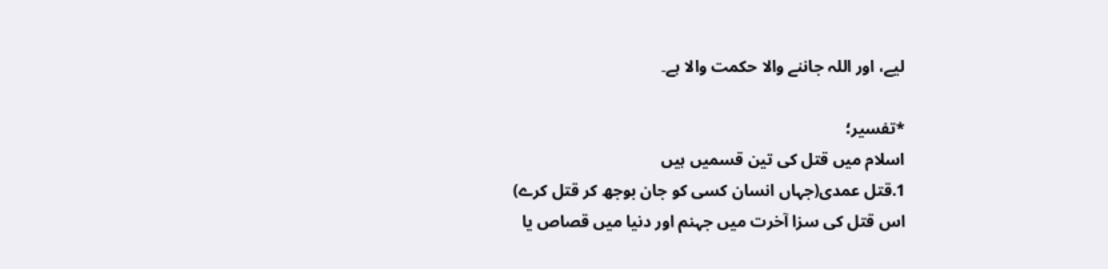لیے، اور اللہ جاننے والا حکمت والا ہے۔

*تفسیر؛
اسلام میں قتل کی تین قسمیں ہیں
1.قتل عمدی(جہاں انسان کسی کو جان بوجھ کر قتل کرے)
اس قتل کی سزا آخرت میں جہنم اور دنیا میں قصاص یا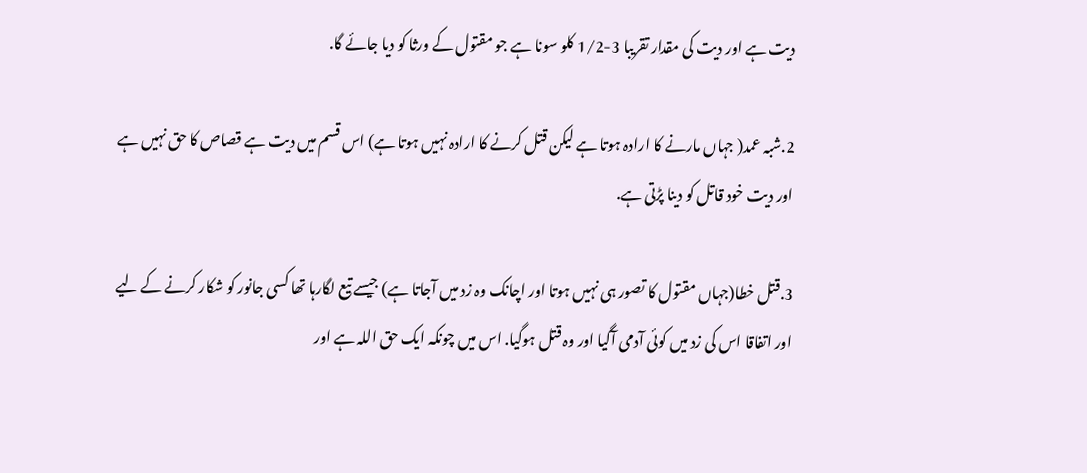دیت ہے اور دیت کی مقدار تقریبا 3-1/2 کلو سونا ہے جو مقتول کے ورثا کو دیا جائے گا.

2.شبہ عمد( جہاں مارنے کا ارادہ ہوتا ہے لیکن قتل کرنے کا ارادہ نہیں ہوتا ہے) اس قسم میں دیت ہے قصاص کا حق نہیں ہے اور دیت خود قاتل کو دینا پڑتی ہے.

3.قتل خطا(جہاں مقتول کا تصور ہی نہیں ہوتا اور اچانک وہ زد میں آجاتا ہے) جیسے تیع لگارہا تھا کسی جانور کو شکار کرنے کے لیے اور اتفاقا اس کی زد میں کوئی آدمی آگیا اور وہ قتل ہوگیا. اس میں چونکہ ایک حق اللہ ہے اور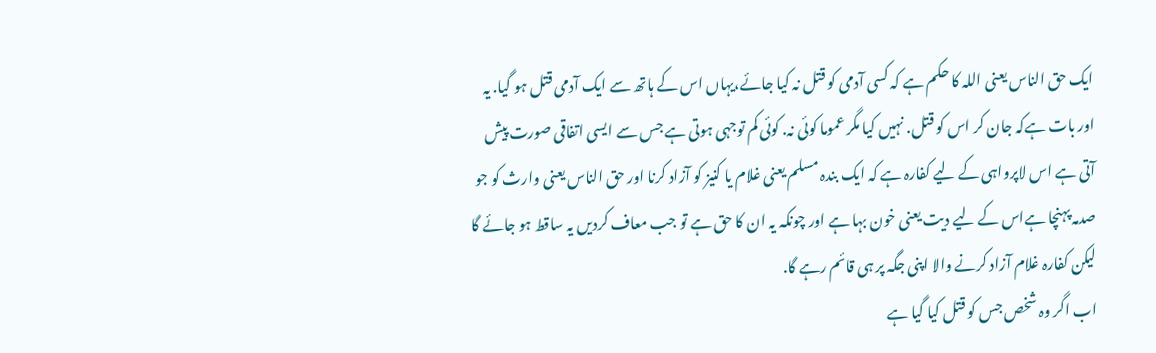ایک حق الناس یعنی اللہ کا حکم ہے کہ کسی آدمی کو قتل نہ کیا جائے،یہاں اس کے ہاتھ سے ایک آدمی قتل ہو گیا. یہ اور بات ہےکہ جان کر اس کو قتل. نہیں کیا مگر عموما کوئی نہ. کوئی کم توجہی ہوتی ہے جس سے ایسی اتفاقی صورت پیش آتی ہے اس لاپرواہی کے لیے کفارہ ہے کہ ایک بندہ مسلم یعنی غلام یا کنیز کو آزاد کرنا اور حق الناس یعنی وارث کو جو صدمہ پہنچا ہےاس کے لیے دیت یعنی خون بہا ہے اور چونکہ یہ ان کا حق ہے تو جب معاف کردیں یہ ساقط ہو جائے گا لیکن کفارہ غلام آزاد کرنے والا اپنی جگہ پر ہی قائم رہے گا.
اب اگر وہ شخص جس کو قتل کیا گیا ہے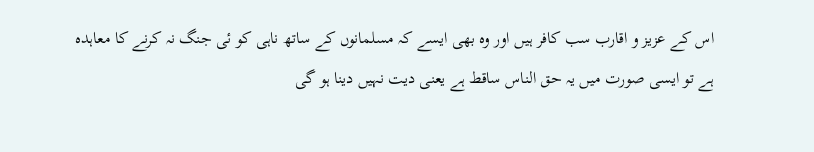اس کے عزیز و اقارب سب کافر ہیں اور وہ بھی ایسے کہ مسلمانوں کے ساتھ ناہی کو ئی جنگ نہ کرنے کا معاہدہ ہے تو ایسی صورت میں یہ حق الناس ساقط ہے یعنی دیت نہیں دینا ہو گی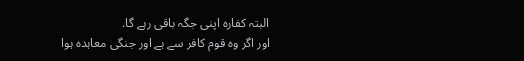البتہ کفارہ اپنی جگہ باقی رہے گا.
اور اگر وہ قوم کافر سے ہے اور جنگی معاہدہ ہوا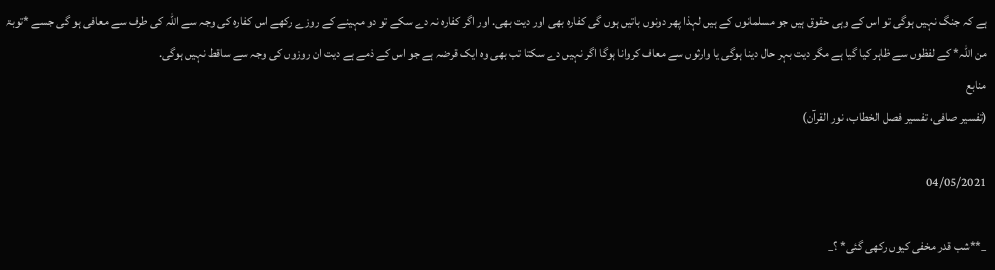ہے کہ جنگ نہیں ہوگی تو اس کے وہی حقوق ہیں جو مسلمانوں کے ہیں لہذا پھر دونوں باتیں ہوں گی کفارہ بھی اور دیت بھی. اور اگر کفارہ نہ دے سکے تو دو مہینے کے روزے رکھے اس کفارہ کی وجہ سے اللہ کی طرف سے معافی ہو گی جسے *توبۃ من اللہ* کے لفظوں سے ظاہر کیا گیا ہے مگر دیت بہر حال دینا ہوگی یا وارثوں سے معاف کروانا ہوگا اگر نہیں دے سکتا تب بھی وہ ایک قرضہ ہے جو اس کے ذمے ہے دیت ان روزوں کی وجہ سے ساقط نہیں ہوگی.
منابع
(تفسیر صافی، تفسیر فصل الخطاب، نور القرآن)

04/05/2021

_**شب قدر مخفی کیوں رکھی گئی* ؟_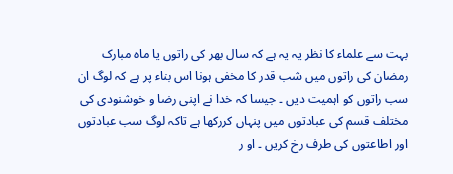بہت سے علماء کا نظر یہ یہ ہے کہ سال بھر کی راتوں یا ماہ مبارک رمضان کی راتوں میں شب قدر کا مخفی ہونا اس بناء پر ہے کہ لوگ ان سب راتوں کو اہمیت دیں ۔ جیسا کہ خدا نے اپنی رضا و خوشنودی کی مختلف قسم کی عبادتوں میں پنہاں کررکھا ہے تاکہ لوگ سب عبادتوں اور اطاعتوں کی طرف رخ کریں ۔ او ر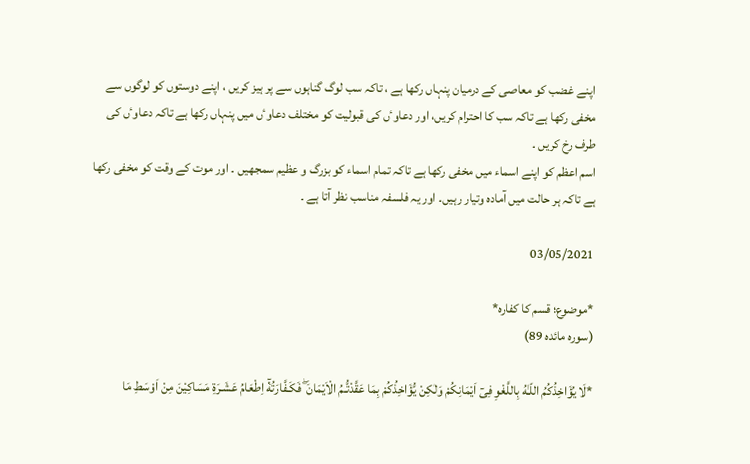اپنے غضب کو معاصی کے درمیان پنہاں رکھا ہے ، تاکہ سب لوگ گناہوں سے پر ہیز کریں ، اپنے دوستوں کو لوگوں سے مخفی رکھا ہے تاکہ سب کا احترام کریں، اور دعاوٴں کی قبولیت کو مختلف دعاوٴں میں پنہاں رکھا ہے تاکہ دعاوٴں کی طرف رخ کریں ۔
اسم اعظم کو اپنے اسماء میں مخفی رکھا ہے تاکہ تمام اسماء کو بزرگ و عظیم سمجھیں ۔ اور موت کے وقت کو مخفی رکھا ہے تاکہ ہر حالت میں آمادہ وتیار رہیں۔ اور یہ فلسفہ مناسب نظر آتا ہے ۔

03/05/2021

*موضوع؛ قسم کا کفارہ*
(سورہ مائدہ 89)

*لَا يُؤَاخِذُكُمُ اللّـٰهُ بِاللَّغْوِ فِىٓ اَيْمَانِكُمْ وَلٰكِنْ يُّؤَاخِذُكُمْ بِمَا عَقَّدْتُّـمُ الْاَيْمَانَ ۖ فَكَـفَّارَتُهٝٓ اِطْعَامُ عَشَـرَةِ مَسَاكِيْنَ مِنْ اَوْسَطِ مَا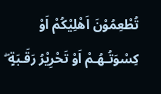تُطْعِمُوْنَ اَهْلِيْكُمْ اَوْ كِسْوَتُـهُـمْ اَوْ تَحْرِيْرُ رَقَـبَةٍ ۖ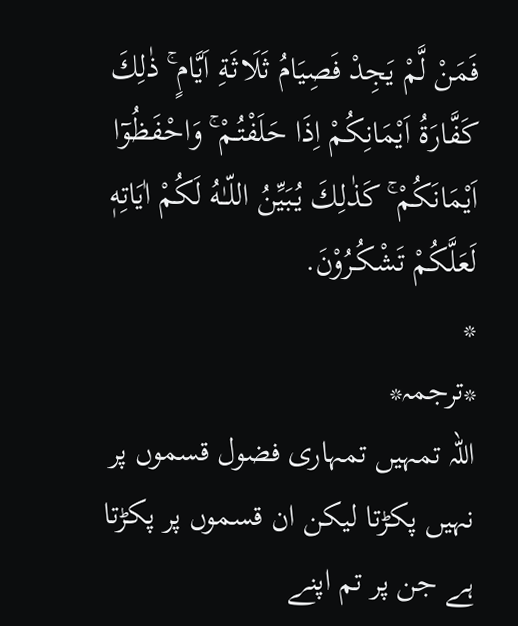فَمَنْ لَّمْ يَجِدْ فَصِيَامُ ثَلَاثَةِ اَيَّامٍ ۚ ذٰلِكَ كَفَّارَةُ اَيْمَانِكُمْ اِذَا حَلَفْتُـمْ ۚ وَاحْفَظُوٓا اَيْمَانَكُمْ ۚ كَذٰلِكَ يُبَيِّنُ اللّـٰهُ لَكُمْ اٰيَاتِهٖ لَعَلَّكُمْ تَشْكُـرُوْنَ.
*
*ترجمہ*
اللہ تمہیں تمہاری فضول قسموں پر نہیں پکڑتا لیکن ان قسموں پر پکڑتا ہے جن پر تم اپنے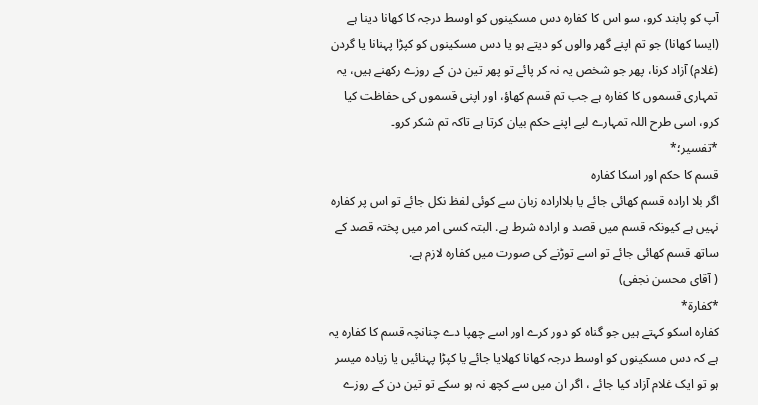آپ کو پابند کرو، سو اس کا کفارہ دس مسکینوں کو اوسط درجہ کا کھانا دینا ہے (ایسا کھانا) جو تم اپنے گھر والوں کو دیتے ہو یا دس مسکینوں کو کپڑا پہنانا یا گردن (غلام) آزاد کرنا، پھر جو شخص یہ نہ کر پائے تو پھر تین دن کے روزے رکھنے ہیں، یہ تمہاری قسموں کا کفارہ ہے جب تم قسم کھاؤ، اور اپنی قسموں کی حفاظت کیا کرو، اسی طرح اللہ تمہارے لیے اپنے حکم بیان کرتا ہے تاکہ تم شکر کرو۔
*تفسیر؛*
قسم کا حکم اور اسکا کفارہ
اگر بلا ارادہ قسم کھائی جائے یا بلاارادہ زبان سے کوئی لفظ نکل جائے تو اس پر کفارہ نہیں ہے کیونکہ قسم میں قصد و ارادہ شرط ہے. البتہ کسی امر میں پختہ قصد کے ساتھ قسم کھائی جائے تو اسے توڑنے کی صورت میں کفارہ لازم ہے.
( آقای محسن نجفی)
*کفارۃ*
کفارہ اسکو کہتے ہیں جو گناہ کو دور کرے اور اسے چھپا دے چنانچہ قسم کا کفارہ یہ ہے کہ دس مسکینوں کو اوسط درجہ کھانا کھلایا جائے یا کپڑا پہنائیں یا زیادہ میسر ہو تو ایک غلام آزاد کیا جائے ، اگر ان میں سے کچھ نہ ہو سکے تو تین دن کے روزے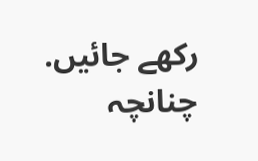رکھے جائیں. چنانچہ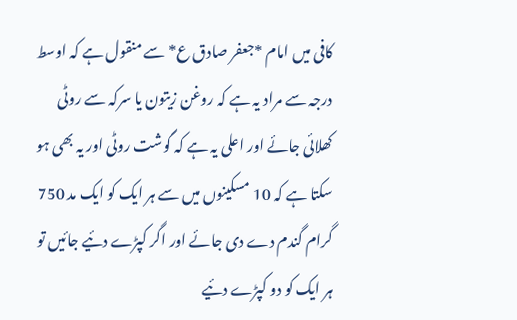کافی میں امام *جعفر صادق ع* سے منقول ہے کہ اوسط درجہ سے مراد یہ ہے کہ روغن زیتون یا سرکہ سے روٹی کھلائی جائے اور اعلی یہ ہے کہ گوشت روٹی اور یہ بھی ہو سکتا ہے کہ 10 مسکینوں میں سے ہر ایک کو ایک مد 750 گرام گندم دے دی جائے اور اگر کپڑے دئیے جائیں تو ہر ایک کو دو کپڑے دئیے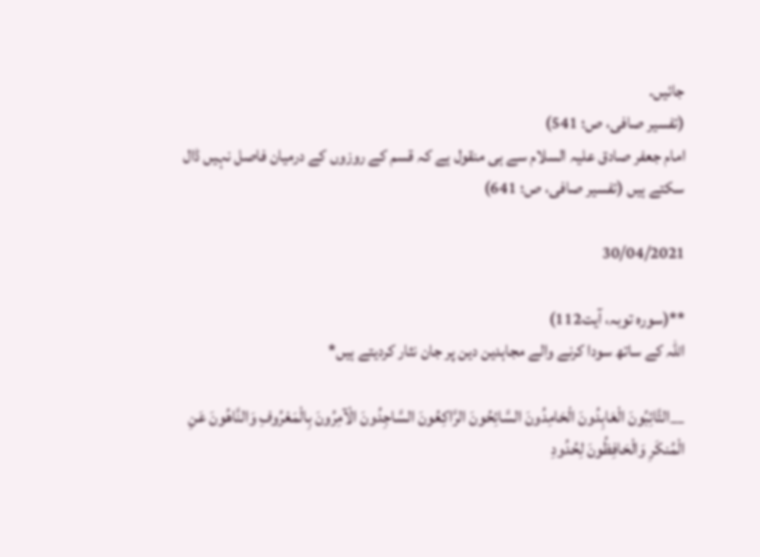جائیں.
(تفسیر صافی، ص؛ 541)
امام جعفر صادق علیہ السلام سے ہی منقول ہے کہ قسم کے روزوں کے درمیان فاصل نہیں ڈال سکتے ہیں (تفسیر صافی، ص؛ 641)

30/04/2021

**(سورہ توبہ، آیت112)
اللہ کے ساتھ سودا کرنے والے مجاہدین دین پر جان نثار کردیتے ہیں*

__التَّائِبُونَ الْعَابِدُونَ الْحَامِدُونَ السَّائِحُونَ الرَّ‌اکِعُونَ السَّاجِدُونَ الْآمِرُ‌ونَ بِالْمَعْرُ‌وفِ وَالنَّاهُونَ عَنِ الْمُنکَرِ‌ وَالْحَافِظُونَ لِحُدُودِ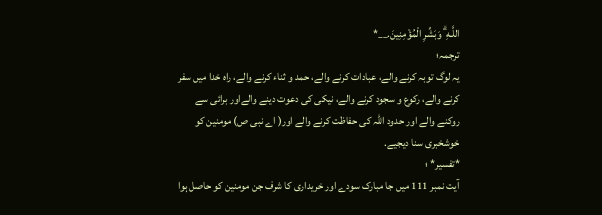اللَّـهِ ۗ وَبَشِّرِ‌ الْمُؤْمِنِینَ.__*
ترجمہ؛
یہ لوگ توبہ کرنے والے، عبادات کرنے والے، حمد و ثناء کرنے والے، راہ خدا میں سفر کرنے والے، رکوع و سجود کرنے والے، نیکی کی دعوت دینے والےاور برائی سے روکنے والے اور حدود اللہ کی حفاظت کرنے والے اور( اے نبی ص) مومنین کو خوشخبری سنا دیجیے.
*تفسیر* ؛
آیت نمبر 111 میں جا مبارک سودے اور خریداری کا شرف جن مومنین کو حاصل ہوا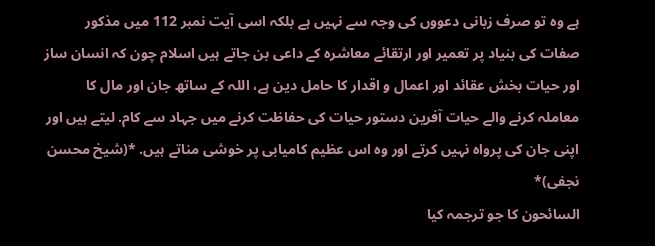ہے وہ تو صرف زبانی دعووں کی وجہ سے نہیں ہے بلکہ اسی آیت نمبر 112 میں مذکور صفات کی بنیاد پر تعمیر اور ارتقائے معاشرہ کے داعی بن جاتے ہیں اسلام چون کہ انسان ساز اور حیات بخش عقائد اور اعمال و اقدار کا حامل دین ہے، اللہ کے ساتھ جان اور مال کا معاملہ کرنے والے حیات آفرین دستور حیات کی حفاظت کرنے میں جہاد سے کام. لیتے ہیں اور اپنی جان کی پرواہ نہیں کرتے اور وہ اس عظیم کامیابی پر خوشی مناتے ہیں. *(شیخ محسن نجفی)*
السائحون کا جو ترجمہ کیا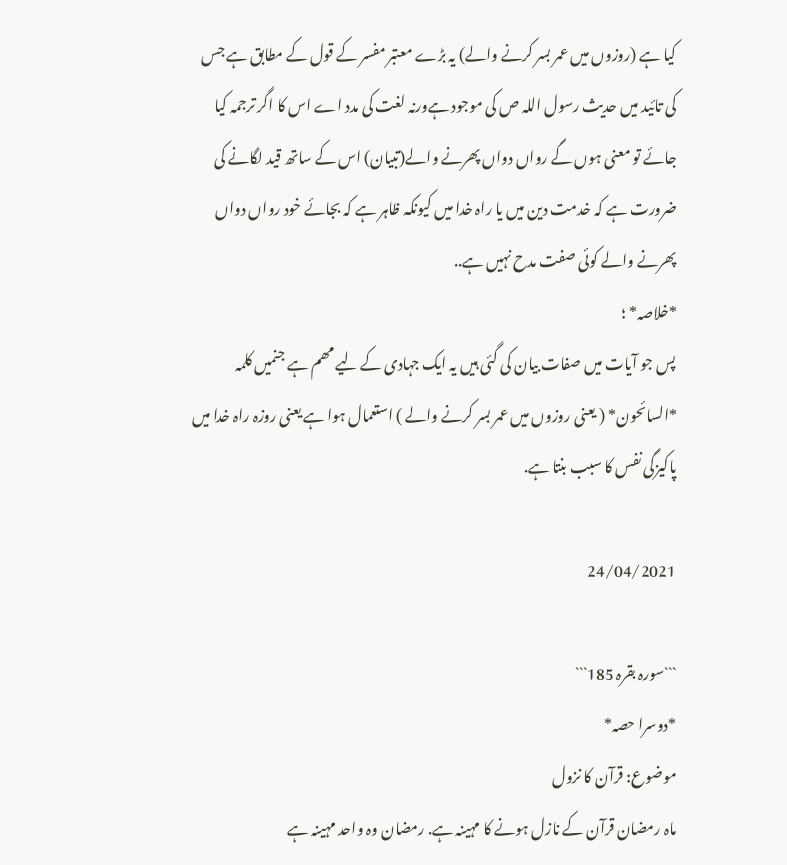کیا ہے (روزوں میں عمر بسر کرنے والے) یہ بڑے معتبر مفسر کے قول کے مطابق ہے جس کی تائید می‍ں حدیث رسول اللہ ص کی موجود ہےورنہ لغت کی مدد اے اس کا اگر ترجمہ کیا جائے تو معنی ہوں گے رواں دواں پھرنے والے(تبیان) اس کے ساتھ قید لگانے کی ضرورت ہے کہ خدمت دین میں یا راہ خدا میں کیونکہ ظاہر ہے کہ بجائے خود رواں دواں پھرنے والے کوئی صفت مدح نہیں ہے..
*خلاصہ* ؛
پس جو آیات میں صفات بیان کی گئی ہیں یہ ایک جہادی کے لیے مھم ہے جنمیں کلمہ *السائحون* ( یعنی روزوں میں عمر بسر کرنے والے ) استعمال ہوا ہے یعنی روزہ راہ خدا میں پاکیزگی نفس کا سبب بنتا ہے.

24/04/2021

```سورہ بقرہ 185```
*دوسرا حصہ*
موضوع: قرآن کا نزول
ماہ رمضان قرآن کے نازل ہونے کا مہینہ ہے. رمضان وہ واحد مہینہ ہے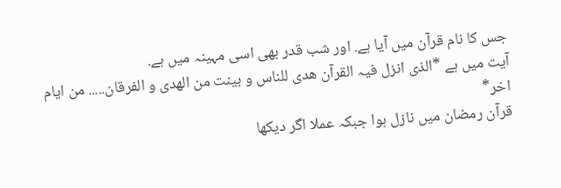جس کا نام قرآن میں آیا ہے. اور شب قدر بھی اسی مہینہ میں ہے.
آیت میں ہے *الذی انزل فیہ القرآن ھدی للناس و بینت من الھدی و الفرقان..... من ایام اخر*
قرآن رمضان میں نازل ہوا جبکہ عملا اگر دیکھا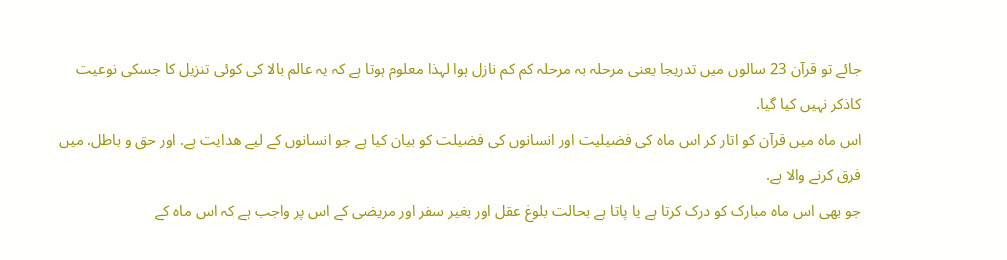جائے تو قرآن 23 سالوں میں تدریجا یعنی مرحلہ بہ مرحلہ کم کم نازل ہوا لہذا معلوم ہوتا ہے کہ یہ عالم بالا کی کوئی تنزیل کا جسکی نوعیت کاذکر نہیں کیا گیا.
اس ماہ میں قرآن کو اتار کر اس ماہ کی فضیلیت اور انسانوں کی فضیلت کو بیان کیا ہے جو انسانوں کے لیے ھدایت ہے. اور حق و باطل. میں فرق کرنے والا ہے.
جو بھی اس ماہ مبارک کو درک کرتا ہے یا پاتا ہے بحالت بلوغ عقل اور بغیر سفر اور مریضی کے اس پر واجب ہے کہ اس ماہ کے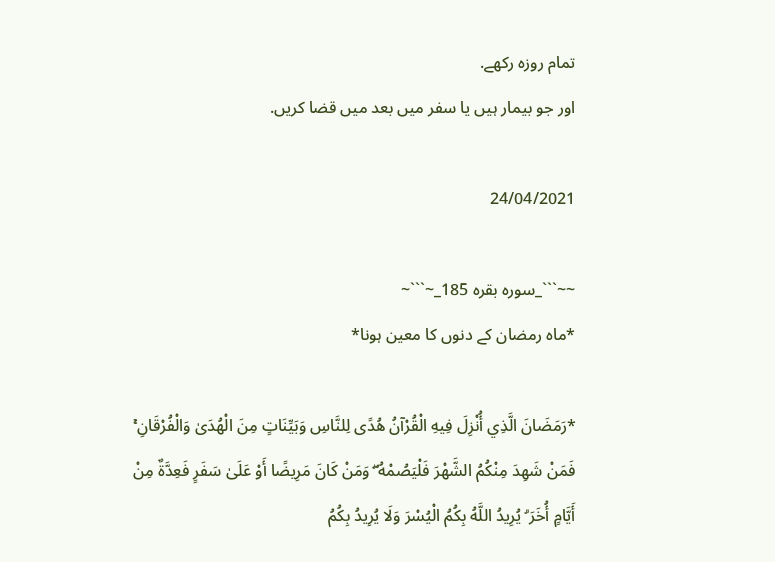تمام روزہ رکھے.
اور جو بیمار ہیں یا سفر میں بعد میں قضا کریں.

24/04/2021

~~```_سورہ بقرہ 185_~```~
*ماہ رمضان کے دنوں کا معین ہونا*

*رَمَضَانَ الَّذِي أُنْزِلَ فِيهِ الْقُرْآنُ هُدًى لِلنَّاسِ وَبَيِّنَاتٍ مِنَ الْهُدَىٰ وَالْفُرْقَانِ ۚ فَمَنْ شَهِدَ مِنْكُمُ الشَّهْرَ فَلْيَصُمْهُ ۖ وَمَنْ كَانَ مَرِيضًا أَوْ عَلَىٰ سَفَرٍ فَعِدَّةٌ مِنْ أَيَّامٍ أُخَرَ ۗ يُرِيدُ اللَّهُ بِكُمُ الْيُسْرَ وَلَا يُرِيدُ بِكُمُ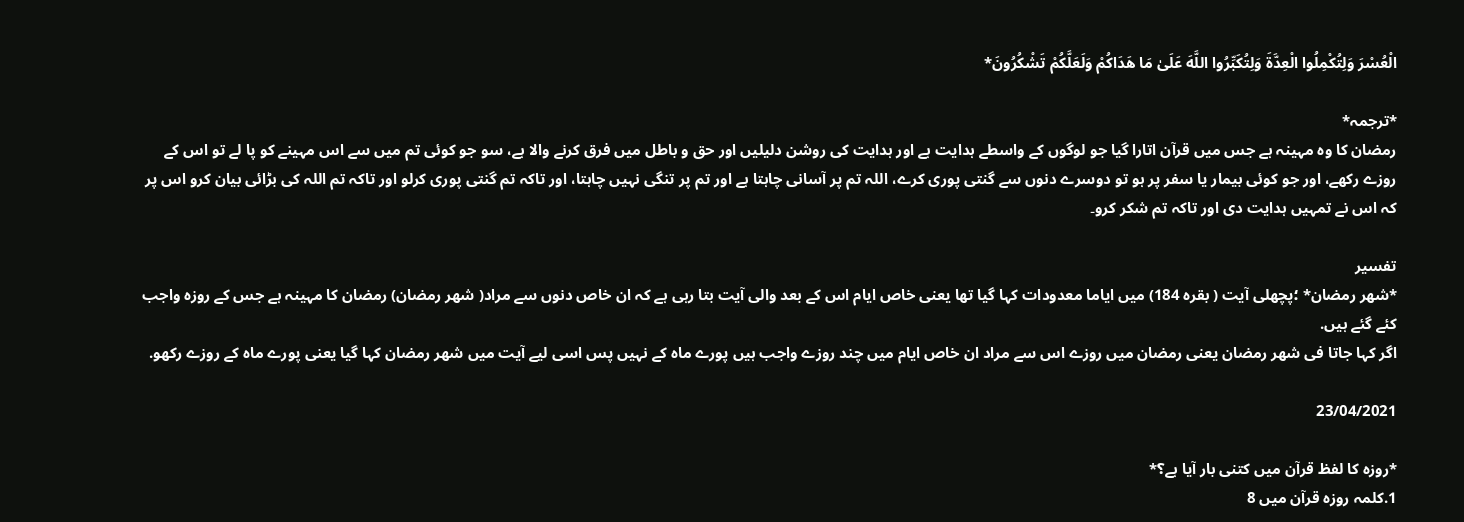الْعُسْرَ وَلِتُكْمِلُوا الْعِدَّةَ وَلِتُكَبِّرُوا اللَّهَ عَلَىٰ مَا هَدَاكُمْ وَلَعَلَّكُمْ تَشْكُرُونَ*

*ترجمہ*
رمضان کا وہ مہینہ ہے جس میں قرآن اتارا گیا جو لوگوں کے واسطے ہدایت ہے اور ہدایت کی روشن دلیلیں اور حق و باطل میں فرق کرنے والا ہے، سو جو کوئی تم میں سے اس مہینے کو پا لے تو اس کے روزے رکھے، اور جو کوئی بیمار یا سفر پر ہو تو دوسرے دنوں سے گنتی پوری کرے، اللہ تم پر آسانی چاہتا ہے اور تم پر تنگی نہیں چاہتا، اور تاکہ تم گنتی پوری کرلو اور تاکہ تم اللہ کی بڑائی بیان کرو اس پر کہ اس نے تمہیں ہدایت دی اور تاکہ تم شکر کرو۔

تفسیر
*شھر رمضان* ؛پچھلی آیت ( بقرہ 184) میں ایاما معدودات کہا گیا تھا یعنی خاص ایام اس کے بعد والی آیت بتا رہی ہے کہ ان خاص دنوں سے مراد( شھر رمضان) رمضان کا مہینہ ہے جس کے روزہ واجب کئے گئے ہیں.
اگر کہا جاتا فی شھر رمضان یعنی رمضان میں روزے اس سے مراد ان خاص ایام میں چند روزے واجب ہیں پورے ماہ کے نہیں پس اسی لیے آیت میں شھر رمضان کہا گیا یعنی پورے ماہ کے روزے رکھو.

23/04/2021

*روزہ کا لفظ قرآن میں کتنی بار آیا ہے؟*
1.کلمہ روزہ قرآن میں 8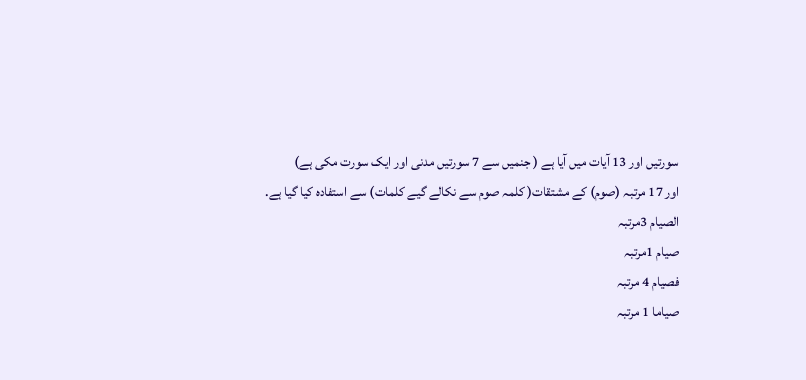سورتیں اور 13 آیات میں آیا ہے ( جنمیں سے 7 سورتیں مدنی اور ایک سورت مکی ہے)
اور 17 مرتبہ (صوم) کے مشتقات( کلمہ صوم سے نکالے گیے کلمات) سے استفادہ کیا گیا ہے.
الصیام 3مرتبہ
صیام 1مرتبہ
فصیام 4 مرتبہ
صیاما 1 مرتبہ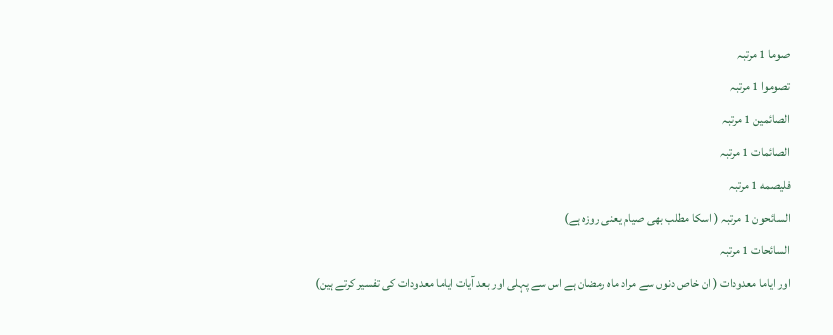صوما 1 مرتبہ
تصوموا 1 مرتبہ
الصائمین 1 مرتبہ
الصائمات 1 مرتبہ
فلیصمه 1 مرتبہ
السائحون 1 مرتبہ ( اسکا مطلب بھی صیام یعنی روزہ ہے)
السائحات 1 مرتبہ
اور ایاما معدودات ( ان خاص دنوں سے مراد ماہ رمضان ہے اس سے پہلی اور بعد آیات ایاما معدودات کی تفسیر کرتے ہین)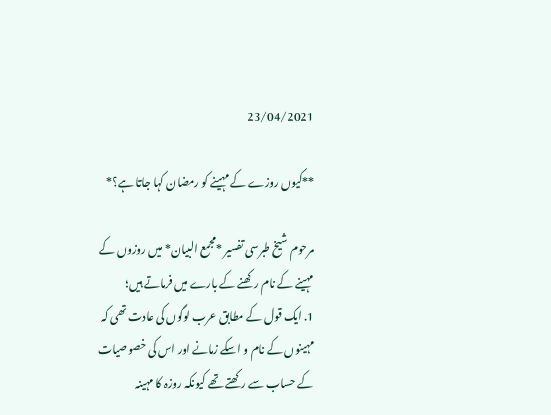23/04/2021

**کیوں روزے کے مہینے کو رمضان کہا جاتا ہے؟*

مرحوم شیخ طبرسی تفسیر *مجمع البیان* میں روزوں کے مہینے کے نام رکھنے کے بارے میں فرماتے ہیں؛
1. ایک قول کے مطابق عرب لوگوں کی عادت تھی کہ مہینوں کے نام و اسکے زمانے اور اس کی خصوصیات کے حساب سے رکھتے تھے کیونکہ روزہ کا مہینہ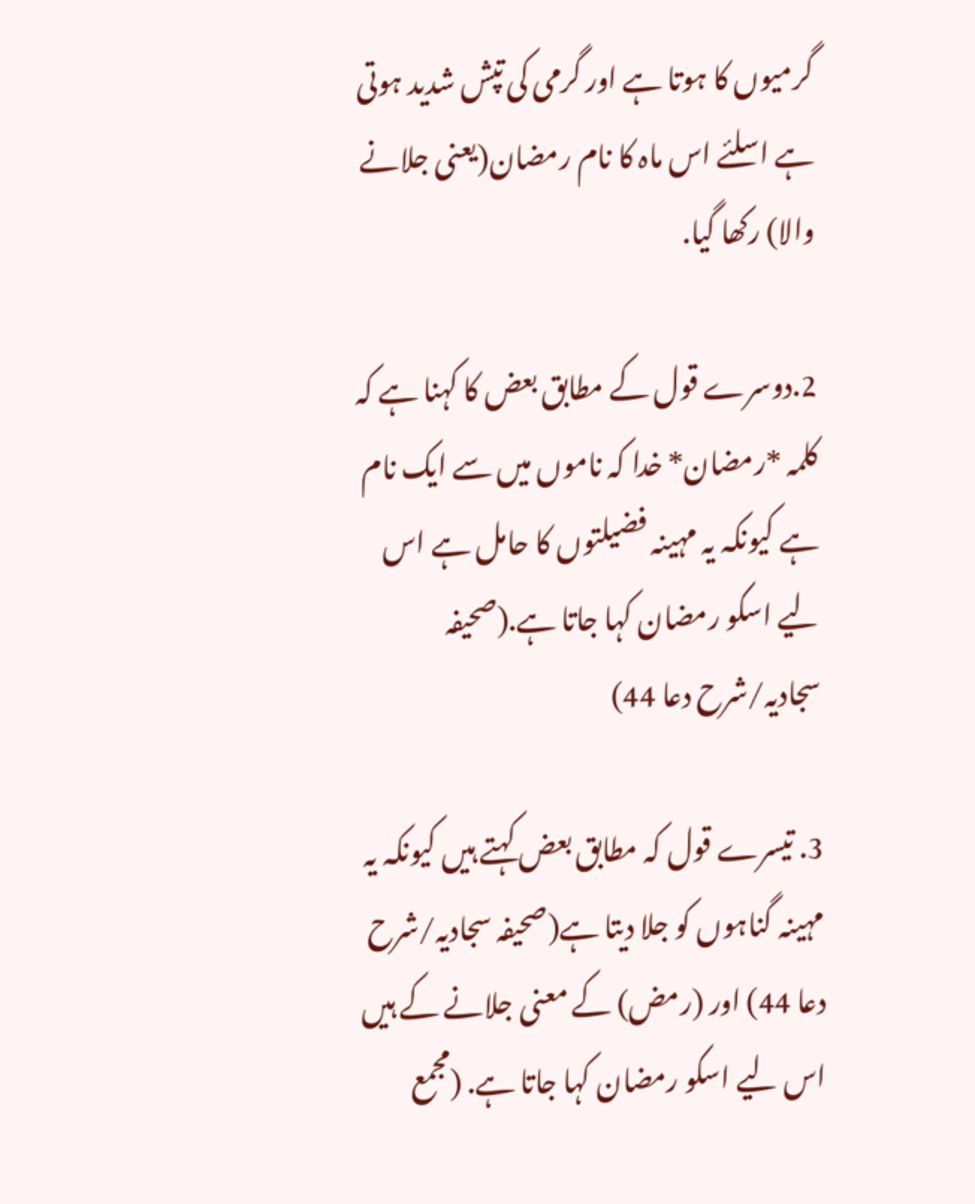گرمیوں کا ہوتا ہے اور گرمی کی تپش شدید ہوتی ہے اسلئے اس ماہ کا نام رمضان(یعنی جلانے والا) رکھا گیا.

2.دوسرے قول کے مطابق بعض کا کہنا ہے کہ کلمہ *رمضان* خدا کہ ناموں میں سے ایک نام ہے کیونکہ یہ مہینہ فضیلتوں کا حامل ہے اس لیے اسکو رمضان کہا جاتا ہے.(صحیفہ سجادیہ/شرح دعا 44)

3. تیسرے قول کہ مطابق بعض کہتے ہیں کیونکہ یہ مہینہ گناہوں کو جلا دیتا ہے(صحیفہ سجادیہ/شرح دعا 44) اور (رمض) کے معنی جلانے کے ہیں اس لیے اسکو رمضان کہا جاتا ہے. (مجمع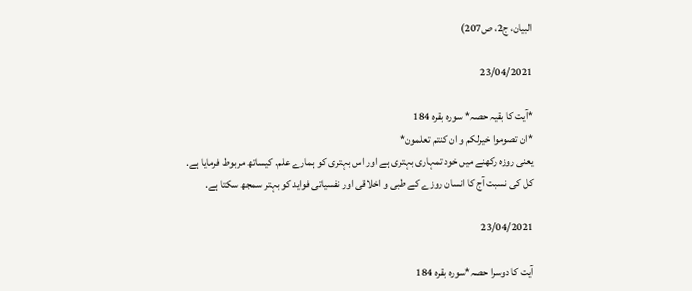البیان، ج2، ص207)

23/04/2021

*آیت کا بقیہ حصہ* سورہ بقرہ 184
*ان تصوموا خیرلکم و ان کنتم تعلمون*
یعنی روزہ رکھنے میں خود تمہاری بہتری ہے اور اس بہتری کو ہمارے علم. کیساتھ مربوط فرمایا ہے.
کل کی نسبت آج کا انسان روزے کے طبی و اخلاقی اور نفسیاتی فواید کو بہتر سمجھ سکتا ہے.

23/04/2021

آیت کا دوسرا حصہ*سورہ بقرہ 184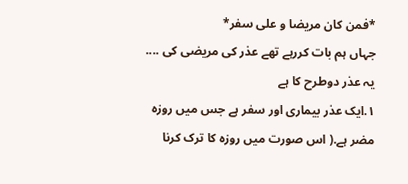*فمن کان مریضا و علی سفر*
جہاں ہم بات کررہے تھے عذر کی مریضی کی ....
یہ عذر دوطرح کا ہے
١.ایک عذر بیماری اور سفر ہے جس میں روزہ مضر ہے.( اس صورت میں روزہ کا ترک کرنا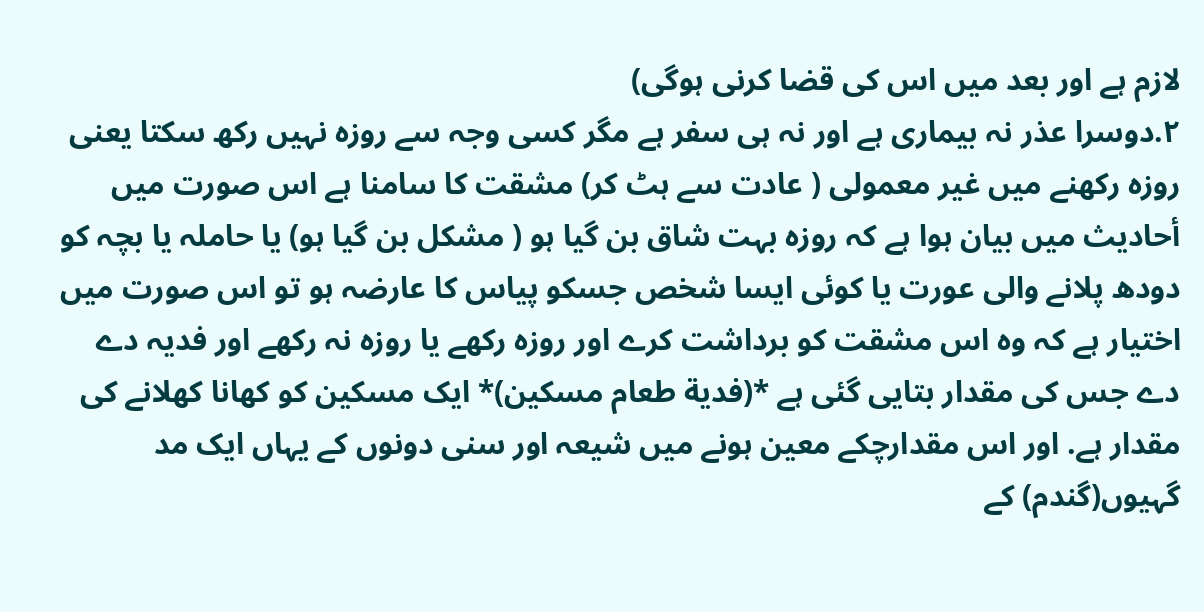لازم ہے اور بعد میں اس کی قضا کرنی ہوگی)
٢.دوسرا عذر نہ بیماری ہے اور نہ ہی سفر ہے مگر کسی وجہ سے روزہ نہیں رکھ سکتا یعنی روزہ رکھنے میں غیر معمولی ( عادت سے ہٹ کر) مشقت کا سامنا ہے اس صورت میں أحاديث میں بیان ہوا ہے کہ روزہ بہت شاق بن گیا ہو ( مشکل بن گیا ہو) یا حاملہ یا بچہ کو دودھ پلانے والی عورت یا کوئی ایسا شخص جسکو پیاس کا عارضہ ہو تو اس صورت میں اختیار ہے کہ وہ اس مشقت کو برداشت کرے اور روزہ رکھے یا روزہ نہ رکھے اور فدیہ دے دے جس کی مقدار بتایی گئی ہے *(فدیة طعام مسکین)* ایک مسکین کو کھانا کھلانے کی مقدار ہے. اور اس مقدارچکے معین ہونے میں شیعہ اور سنی دونوں کے یہاں ایک مد گہیوں(گندم) کے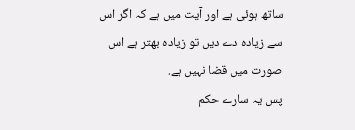ساتھ ہوئی ہے اور آیت میں ہے کہ اگر اس سے زیادہ دے دیں تو زیادہ بھتر ہے اس صورت میں قضا نہیں ہے.
پس یہ سارے حکم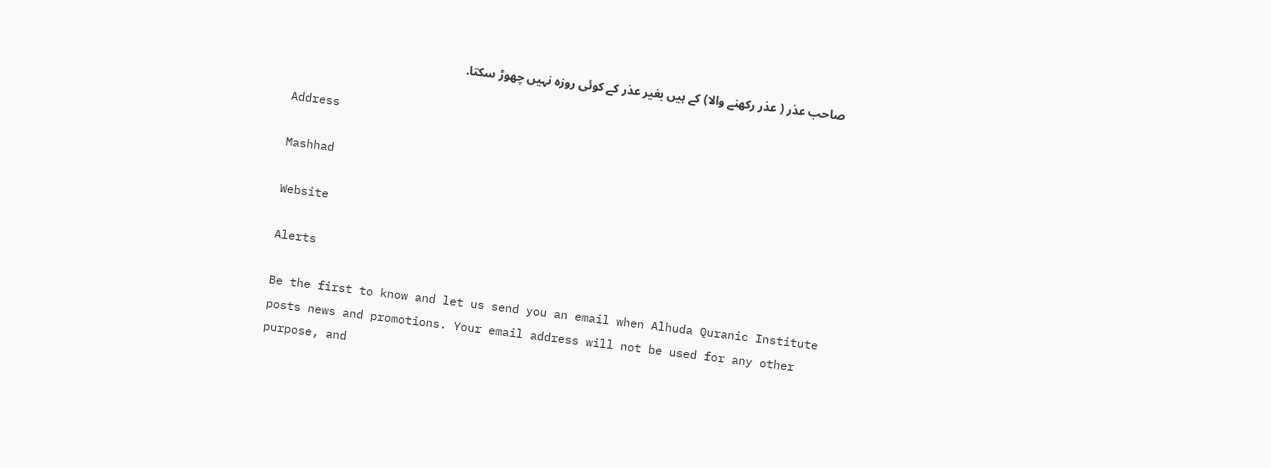صاحب عذر ( عذر رکھنے والا) کے ہیں بغیر عذر کے کوئی روزہ نہیں چھوڑ سکتا.

Address

Mashhad

Website

Alerts

Be the first to know and let us send you an email when Alhuda Quranic Institute posts news and promotions. Your email address will not be used for any other purpose, and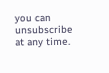you can unsubscribe at any time.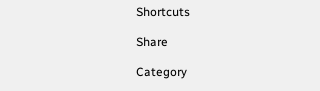Shortcuts

Share

Category